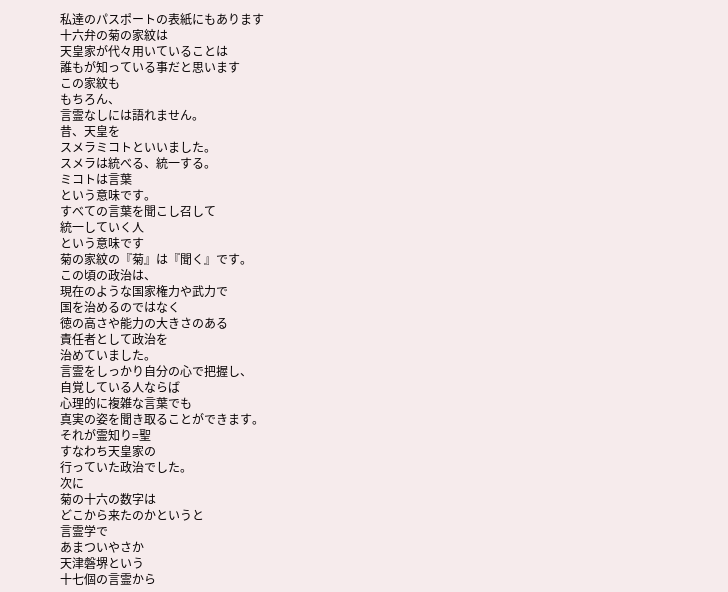私達のパスポートの表紙にもあります
十六弁の菊の家紋は
天皇家が代々用いていることは
誰もが知っている事だと思います
この家紋も
もちろん、
言霊なしには語れません。
昔、天皇を
スメラミコトといいました。
スメラは統べる、統一する。
ミコトは言葉
という意味です。
すべての言葉を聞こし召して
統一していく人
という意味です
菊の家紋の『菊』は『聞く』です。
この頃の政治は、
現在のような国家権力や武力で
国を治めるのではなく
徳の高さや能力の大きさのある
責任者として政治を
治めていました。
言霊をしっかり自分の心で把握し、
自覚している人ならば
心理的に複雑な言葉でも
真実の姿を聞き取ることができます。
それが霊知り=聖
すなわち天皇家の
行っていた政治でした。
次に
菊の十六の数字は
どこから来たのかというと
言霊学で
あまついやさか
天津磐堺という
十七個の言霊から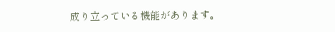成り立っている機能があります。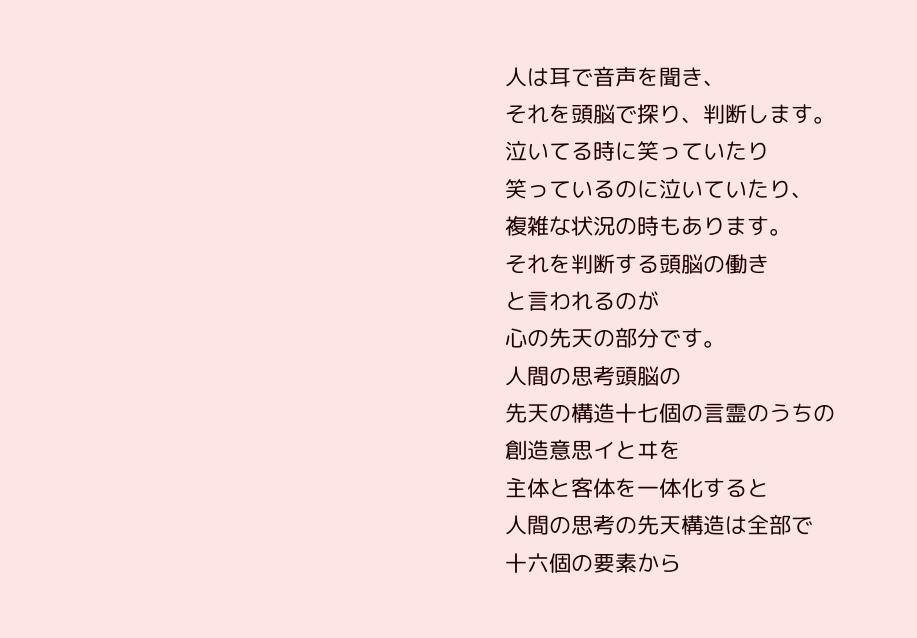人は耳で音声を聞き、
それを頭脳で探り、判断します。
泣いてる時に笑っていたり
笑っているのに泣いていたり、
複雑な状況の時もあります。
それを判断する頭脳の働き
と言われるのが
心の先天の部分です。
人間の思考頭脳の
先天の構造十七個の言霊のうちの
創造意思イとヰを
主体と客体を一体化すると
人間の思考の先天構造は全部で
十六個の要素から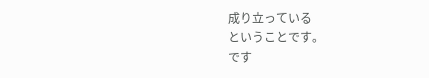成り立っている
ということです。
です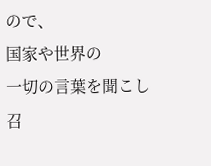ので、
国家や世界の
一切の言葉を聞こし召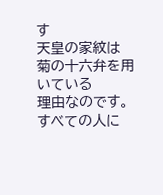す
天皇の家紋は
菊の十六弁を用いている
理由なのです。
すべての人に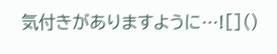気付きがありますように…![]()